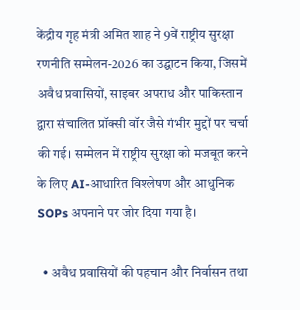केंद्रीय गृह मंत्री अमित शाह ने 9वें राष्ट्रीय सुरक्षा रणनीति सम्मेलन-2026 का उद्घाटन किया, जिसमें अवैध प्रवासियों, साइबर अपराध और पाकिस्तान द्वारा संचालित प्रॉक्सी वॉर जैसे गंभीर मुद्दों पर चर्चा की गई। सम्मेलन में राष्ट्रीय सुरक्षा को मजबूत करने के लिए AI-आधारित विश्लेषण और आधुनिक SOPs अपनाने पर जोर दिया गया है।

  • अवैध प्रवासियों की पहचान और निर्वासन तथा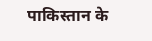पाकिस्तान के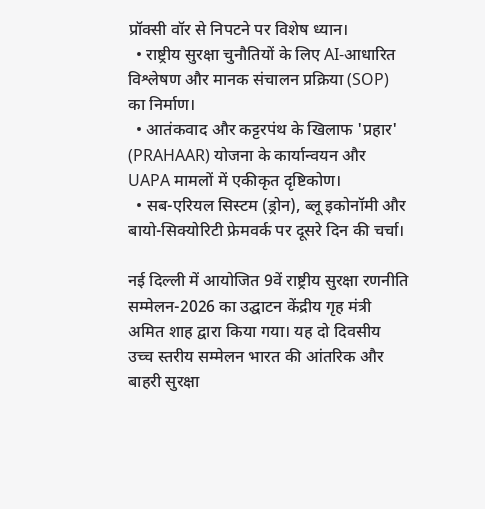प्रॉक्सी वॉर से निपटने पर विशेष ध्यान।
  • राष्ट्रीय सुरक्षा चुनौतियों के लिए AI-आधारित विश्लेषण और मानक संचालन प्रक्रिया (SOP) का निर्माण।
  • आतंकवाद और कट्टरपंथ के खिलाफ 'प्रहार' (PRAHAAR) योजना के कार्यान्वयन और UAPA मामलों में एकीकृत दृष्टिकोण।
  • सब-एरियल सिस्टम (ड्रोन), ब्लू इकोनॉमी और बायो-सिक्योरिटी फ्रेमवर्क पर दूसरे दिन की चर्चा।

नई दिल्ली में आयोजित 9वें राष्ट्रीय सुरक्षा रणनीति सम्मेलन-2026 का उद्घाटन केंद्रीय गृह मंत्री अमित शाह द्वारा किया गया। यह दो दिवसीय उच्च स्तरीय सम्मेलन भारत की आंतरिक और बाहरी सुरक्षा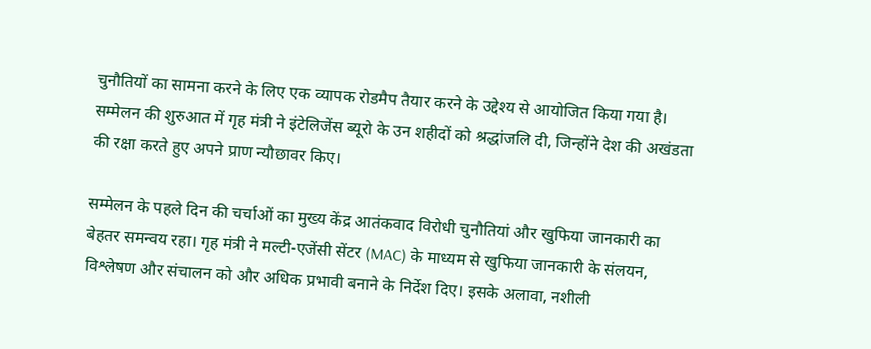चुनौतियों का सामना करने के लिए एक व्यापक रोडमैप तैयार करने के उद्देश्य से आयोजित किया गया है। सम्मेलन की शुरुआत में गृह मंत्री ने इंटेलिजेंस ब्यूरो के उन शहीदों को श्रद्धांजलि दी, जिन्होंने देश की अखंडता की रक्षा करते हुए अपने प्राण न्यौछावर किए।

सम्मेलन के पहले दिन की चर्चाओं का मुख्य केंद्र आतंकवाद विरोधी चुनौतियां और खुफिया जानकारी का बेहतर समन्वय रहा। गृह मंत्री ने मल्टी-एजेंसी सेंटर (MAC) के माध्यम से खुफिया जानकारी के संलयन, विश्लेषण और संचालन को और अधिक प्रभावी बनाने के निर्देश दिए। इसके अलावा, नशीली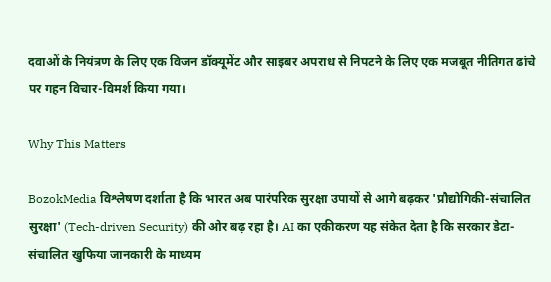दवाओं के नियंत्रण के लिए एक विजन डॉक्यूमेंट और साइबर अपराध से निपटने के लिए एक मजबूत नीतिगत ढांचे पर गहन विचार-विमर्श किया गया।

Why This Matters

BozokMedia विश्लेषण दर्शाता है कि भारत अब पारंपरिक सुरक्षा उपायों से आगे बढ़कर 'प्रौद्योगिकी-संचालित सुरक्षा' (Tech-driven Security) की ओर बढ़ रहा है। AI का एकीकरण यह संकेत देता है कि सरकार डेटा-संचालित खुफिया जानकारी के माध्यम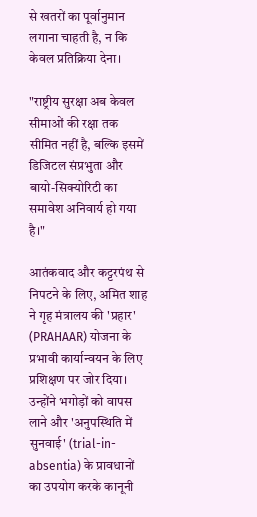से खतरों का पूर्वानुमान लगाना चाहती है, न कि केवल प्रतिक्रिया देना।

"राष्ट्रीय सुरक्षा अब केवल सीमाओं की रक्षा तक सीमित नहीं है, बल्कि इसमें डिजिटल संप्रभुता और बायो-सिक्योरिटी का समावेश अनिवार्य हो गया है।"

आतंकवाद और कट्टरपंथ से निपटने के लिए, अमित शाह ने गृह मंत्रालय की 'प्रहार' (PRAHAAR) योजना के प्रभावी कार्यान्वयन के लिए प्रशिक्षण पर जोर दिया। उन्होंने भगोड़ों को वापस लाने और 'अनुपस्थिति में सुनवाई' (trial-in-absentia) के प्रावधानों का उपयोग करके कानूनी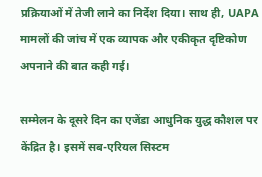प्रक्रियाओं में तेजी लाने का निर्देश दिया। साथ ही, UAPA मामलों की जांच में एक व्यापक और एकीकृत दृष्टिकोण अपनाने की बात कही गई।

सम्मेलन के दूसरे दिन का एजेंडा आधुनिक युद्ध कौशल पर केंद्रित है। इसमें सब-एरियल सिस्टम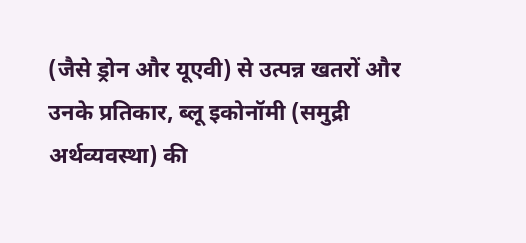(जैसे ड्रोन और यूएवी) से उत्पन्न खतरों और उनके प्रतिकार, ब्लू इकोनॉमी (समुद्री अर्थव्यवस्था) की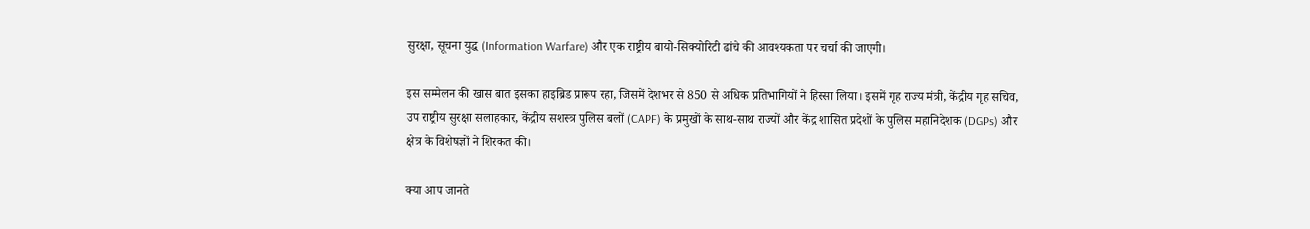सुरक्षा, सूचना युद्ध (Information Warfare) और एक राष्ट्रीय बायो-सिक्योरिटी ढांचे की आवश्यकता पर चर्चा की जाएगी।

इस सम्मेलन की खास बात इसका हाइब्रिड प्रारूप रहा, जिसमें देशभर से 850 से अधिक प्रतिभागियों ने हिस्सा लिया। इसमें गृह राज्य मंत्री, केंद्रीय गृह सचिव, उप राष्ट्रीय सुरक्षा सलाहकार, केंद्रीय सशस्त्र पुलिस बलों (CAPF) के प्रमुखों के साथ-साथ राज्यों और केंद्र शासित प्रदेशों के पुलिस महानिदेशक (DGPs) और क्षेत्र के विशेषज्ञों ने शिरकत की।

क्या आप जानते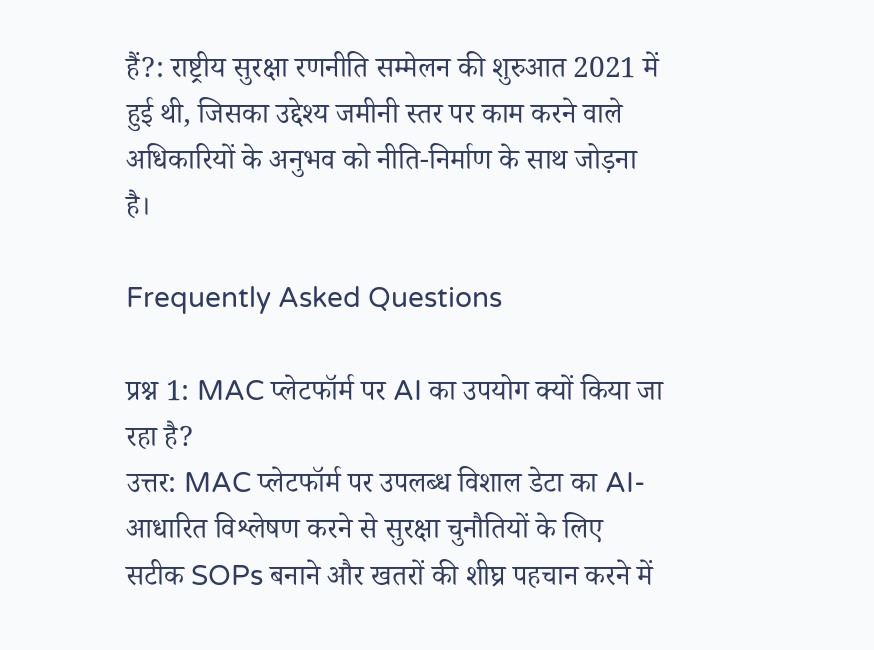हैं?: राष्ट्रीय सुरक्षा रणनीति सम्मेलन की शुरुआत 2021 में हुई थी, जिसका उद्देश्य जमीनी स्तर पर काम करने वाले अधिकारियों के अनुभव को नीति-निर्माण के साथ जोड़ना है।

Frequently Asked Questions

प्रश्न 1: MAC प्लेटफॉर्म पर AI का उपयोग क्यों किया जा रहा है?
उत्तर: MAC प्लेटफॉर्म पर उपलब्ध विशाल डेटा का AI-आधारित विश्लेषण करने से सुरक्षा चुनौतियों के लिए सटीक SOPs बनाने और खतरों की शीघ्र पहचान करने में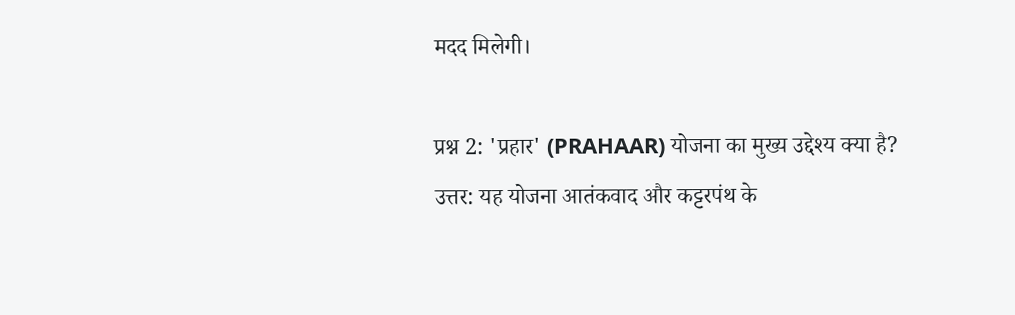मदद मिलेगी।

प्रश्न 2: 'प्रहार' (PRAHAAR) योजना का मुख्य उद्देश्य क्या है?
उत्तर: यह योजना आतंकवाद और कट्टरपंथ के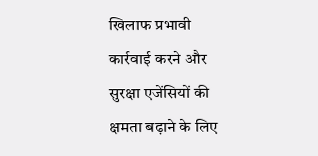खिलाफ प्रभावी कार्रवाई करने और सुरक्षा एजेंसियों की क्षमता बढ़ाने के लिए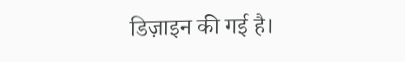डिज़ाइन की गई है।